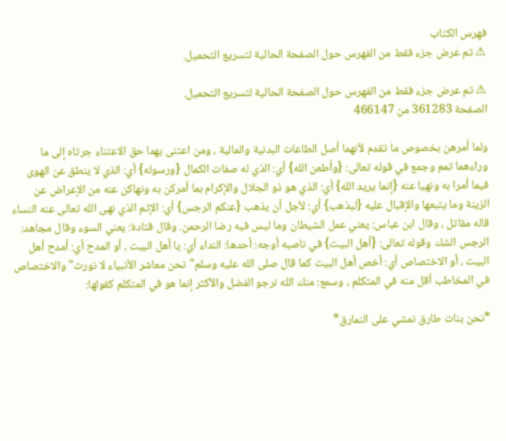فهرس الكتاب
⚠ تم عرض جزء فقط من الفهرس حول الصفحة الحالية لتسريع التحميل.

⚠ تم عرض جزء فقط من الفهرس حول الصفحة الحالية لتسريع التحميل.
الصفحة 361283 من 466147

ولما أمرهن بخصوص ما تقدم لأنهما أصل الطاعات البدنية والمالية ، ومن اعتنى بهما حق الاعتناء جرتاه إلى ما وراءهما تمم وجمع في قوله تعالى: {وأطعن الله} أي: الذي له صفات الكمال {ورسوله} أي: الذي لا ينطق عن الهوى فيما أمرا به ونهيا عنه {إنما يريد الله} أي: الذي هو ذو الجلال والإكرام بما أمركن به ونهاكن عنه من الإعراض عن الزينة وما يتبعها والإقبال عليه {ليذهب} أي: لأجل أن يذهب {عنكم الرجس} أي: الإثم الذي نهى الله تعالى عنه النساء قاله مقاتل ، وقال ابن عباس: يعني عمل الشيطان وما ليس فيه رضا الرحمن. وقال قتادة: يعني السوء وقال مجاهد: الرجس الشك وقوله تعالى: {أهل البيت} في ناصبه أوجه: أحدها: النداء أي: يا أهل البيت ، أو المدح أي: أمدح أهل البيت ، أو الاختصاص أي: أخص أهل البيت كما قال صلى الله عليه وسلم"نحن معاشر الأنبياء لا نورث"والاختصاص في المخاطب أقل منه في المتكلم ، وسمع: منك الله نرجو الفضل والأكثر إنما هو في المتكلم كقولها:

*نحن بنات طارق نمشي على النمارق*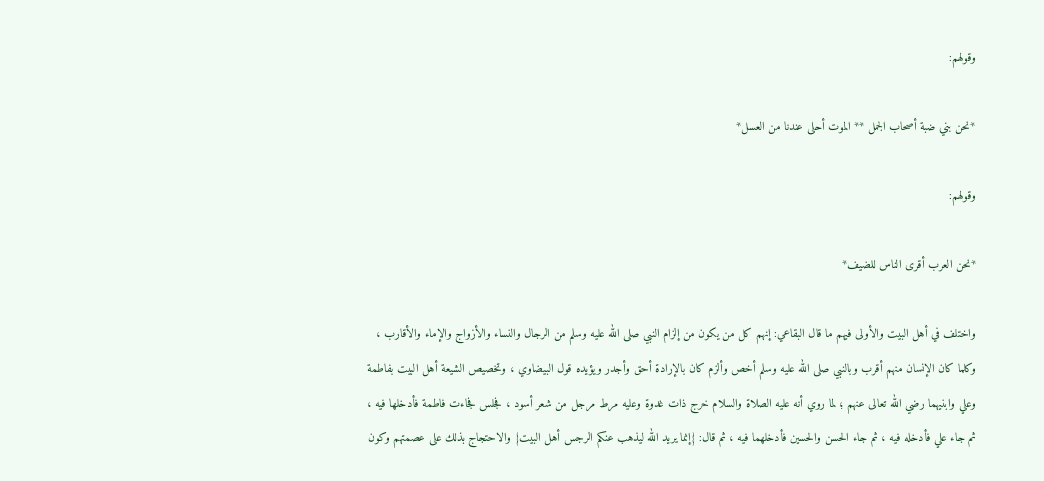وقولهم:

*نحن بني ضبة أصحاب الجمل ** الموت أحلى عندنا من العسل*

وقولهم:

*نحن العرب أقرى الناس للضيف*

واختلف في أهل البيت والأولى فيهم ما قال البقاعي: إنهم كل من يكون من إلزام النبي صلى الله عليه وسلم من الرجال والنساء والأزواج والإماء والأقارب ، وكلما كان الإنسان منهم أقرب وبالنبي صلى الله عليه وسلم أخص وألزم كان بالإرادة أحق وأجدر ويؤيده قول البيضاوي ، وتخصيص الشيعة أهل البيت بفاطمة وعلي وابنيهما رضي الله تعالى عنهم ؛ لما روي أنه عليه الصلاة والسلام خرج ذات غدوة وعليه مرط مرجل من شعر أسود ، فجلس فجاءت فاطمة فأدخلها فيه ، ثم جاء علي فأدخله فيه ، ثم جاء الحسن والحسين فأدخلهما فيه ، ثم قال: {إنما يريد الله ليذهب عنكم الرجس أهل البيت} والاحتجاج بذلك على عصمتهم وكون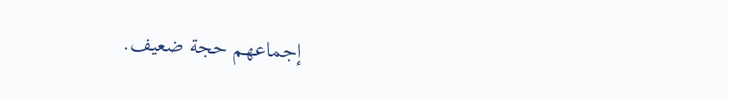إجماعهم حجة ضعيف.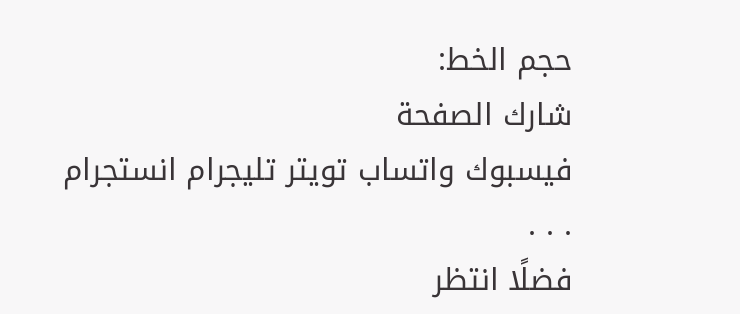حجم الخط:
شارك الصفحة
فيسبوك واتساب تويتر تليجرام انستجرام
. . .
فضلًا انتظر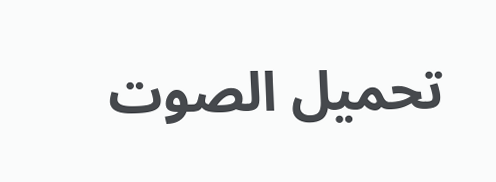تحميل الصوت